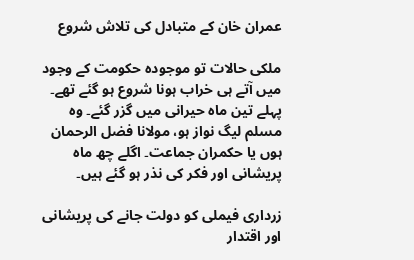عمران خان کے متبادل کی تلاش شروع

ملکی حالات تو موجودہ حکومت کے وجود میں آتے ہی خراب ہونا شروع ہو گئے تھے۔ پہلے تین ماہ حیرانی میں گزر گئے۔ وہ مسلم لیگ نواز ہو، مولانا فضل الرحمان ہوں یا حکمران جماعت۔ اگلے چھ ماہ پریشانی اور فکر کی نذر ہو گئے ہیں۔

زرداری فیملی کو دولت جانے کی پریشانی اور اقتدار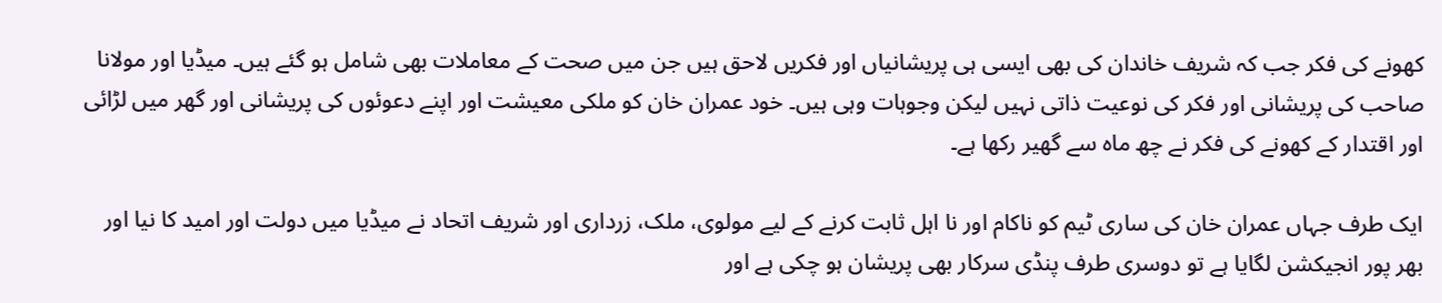کھونے کی فکر جب کہ شریف خاندان کی بھی ایسی ہی پریشانیاں اور فکریں لاحق ہیں جن میں صحت کے معاملات بھی شامل ہو گئے ہیں۔ میڈیا اور مولانا صاحب کی پریشانی اور فکر کی نوعیت ذاتی نہیں لیکن وجوہات وہی ہیں۔ خود عمران خان کو ملکی معیشت اور اپنے دعوئوں کی پریشانی اور گھر میں لڑائی اور اقتدار کے کھونے کی فکر نے چھ ماہ سے گھیر رکھا ہے۔

ایک طرف جہاں عمران خان کی ساری ٹیم کو ناکام اور نا اہل ثابت کرنے کے لیے مولوی، ملک، زرداری اور شریف اتحاد نے میڈیا میں دولت اور امید کا نیا اور بھر پور انجیکشن لگایا ہے تو دوسری طرف پنڈی سرکار بھی پریشان ہو چکی ہے اور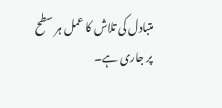متبادل کی تلاش کا عمل ہر سطح پر جاری ہے۔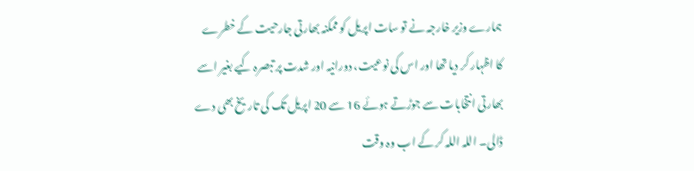ہمارے وزیر خارجہ نے تو سات اپریل کو ممکنہ بھارتی جارحیت کے خطرے کا اظہار کر دیا تھا اور اس کی نوعیت، دورانیہ اور شدت پر تبصرہ کیے بغیر اسے بھارتی انتخابات سے جوڑتے ہوئے 16 سے 20 اپریل تک کی تاریخ بھی دے ڈالی۔ اللہ اللہ کر کے اب وہ وقت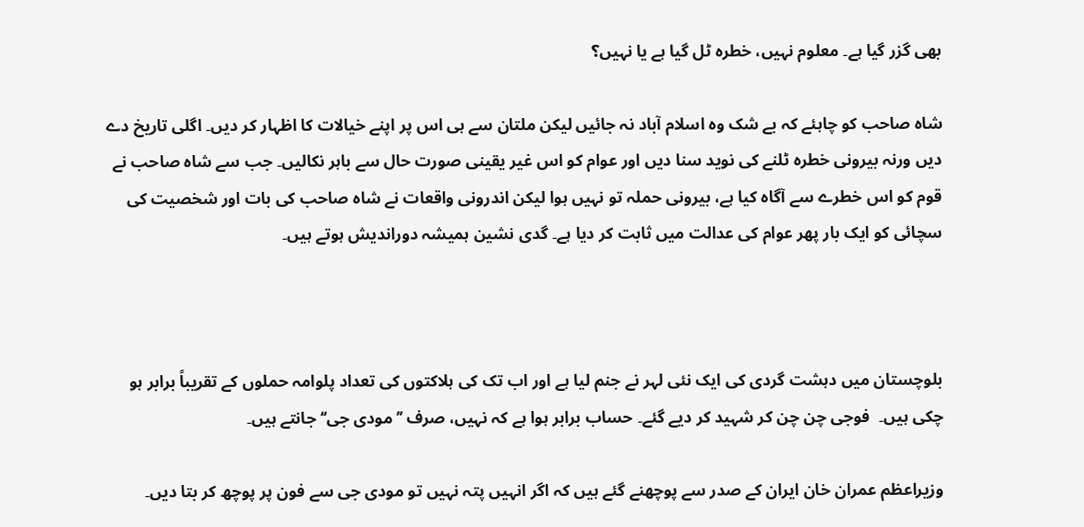بھی گزر گیا ہے۔ معلوم نہیں، خطرہ ٹل گیا ہے یا نہیں؟

شاہ صاحب کو چاہئے کہ بے شک وہ اسلام آباد نہ جائیں لیکن ملتان سے ہی اس پر اپنے خیالات کا اظہار کر دیں۔ اگلی تاریخ دے دیں ورنہ بیرونی خطرہ ٹلنے کی نوید سنا دیں اور عوام کو اس غیر یقینی صورت حال سے باہر نکالیں۔ جب سے شاہ صاحب نے قوم کو اس خطرے سے آگاہ کیا ہے، بیرونی حملہ تو نہیں ہوا لیکن اندرونی واقعات نے شاہ صاحب کی بات اور شخصیت کی سچائی کو ایک بار پھر عوام کی عدالت میں ثابت کر دیا ہے۔ گدی نشین ہمیشہ دوراندیش ہوتے ہیں۔



بلوچستان میں دہشت گردی کی ایک نئی لہر نے جنم لیا ہے اور اب تک کی ہلاکتوں کی تعداد پلوامہ حملوں کے تقریباً برابر ہو چکی ہیں۔  فوجی چن چن کر شہید کر دیے گئے۔ حساب برابر ہوا ہے کہ نہیں، صرف ’’مودی جی‘‘ جانتے ہیں۔

وزیراعظم عمران خان ایران کے صدر سے پوچھنے گئے ہیں کہ اگر انہیں پتہ نہیں تو مودی جی سے فون پر پوچھ کر بتا دیں۔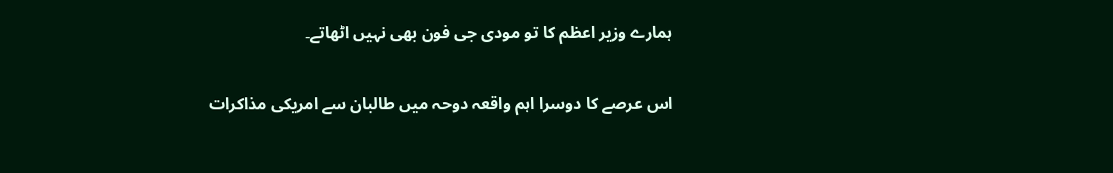ہمارے وزیر اعظم کا تو مودی جی فون بھی نہیں اٹھاتے۔

اس عرصے کا دوسرا اہم واقعہ دوحہ میں طالبان سے امریکی مذاکرات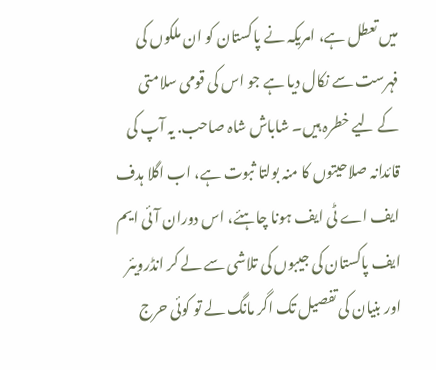میں تعطل ہے، امریکہ نے پاکستان کو ان ملکوں کی فہرست سے نکال دیا ہے جو اس کی قومی سلامتی کے لیے خطرہ ہیں۔ شاباش شاہ صاحب. یہ آپ کی قائدانہ صلاحیتوں کا منہ بولتا ثبوت ہے، اب اگلا ہدف ایف اے ٹی ایف ہونا چاہئے، اس دوران آئی ایم ایف پاکستان کی جیبوں کی تلاشی سے لے کر انڈرویئر اور بنیان کی تفصیل تک اگر مانگ لے تو کوئی حرج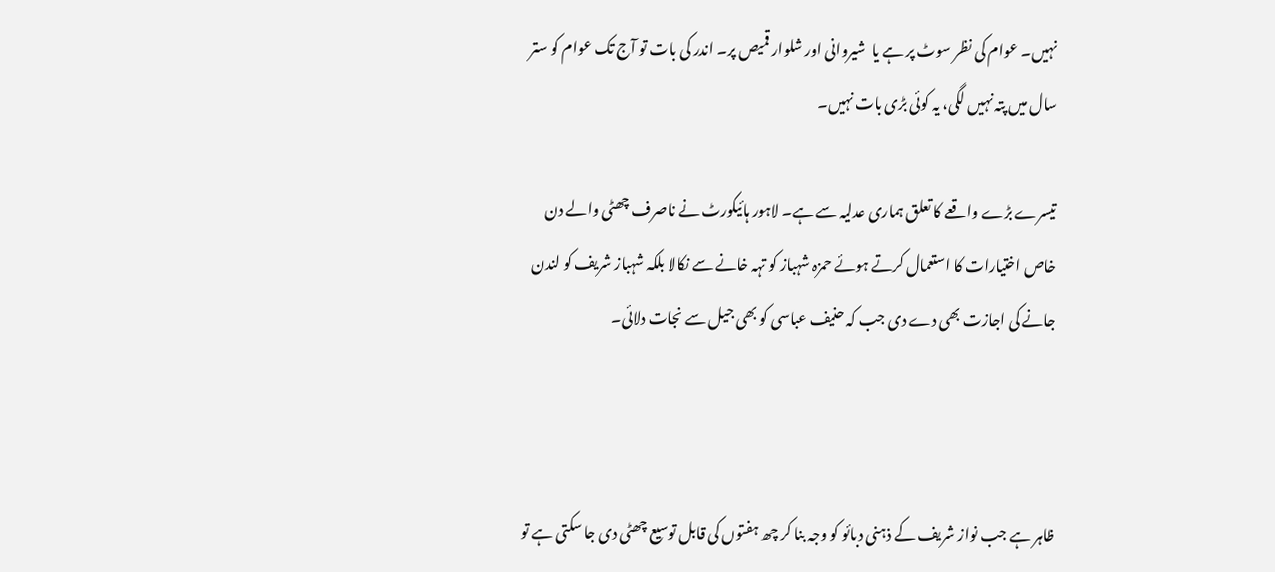نہیں۔ عوام کی نظر سوٹ پر ہے یا  شیروانی اور شلوار قمیص پر۔ اندر کی بات تو آج تک عوام کو ستر سال میں پتہ نہیں لگی، یہ کوئی بڑی بات نہیں۔

تیسرے بڑے واقعے کا تعلق ہماری عدلیہ سے ہے۔ لاہور ہائیکورٹ نے ناصرف چھٹی والے دن خاص اختیارات کا استعمال کرتے ہوئے حمزہ شہباز کو تہہ خانے سے نکالا بلکہ شہباز شریف کو لندن جانے کی اجازت بھی دے دی جب کہ حنیف عباسی کو بھی جیل سے نجات دلائی۔



ظاہر ہے جب نواز شریف کے ذہنی دبائو کو وجہ بنا کر چھ ہفتوں کی قابل توسیع چھٹی دی جا سکتی ہے تو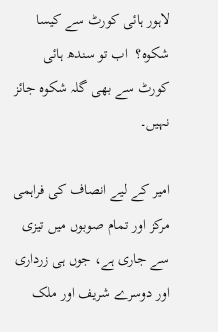لاہور ہائی کورٹ سے کیسا شکوہ؟  اب تو سندھ ہائی کورٹ سے بھی گلہ شکوہ جائز نہیں۔

امیر کے لیے انصاف کی فراہمی مرکز اور تمام صوبوں میں تیزی سے جاری ہے، جوں ہی زرداری اور دوسرے شریف اور ملک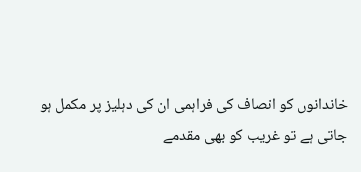خاندانوں کو انصاف کی فراہمی ان کی دہلیز پر مکمل ہو جاتی ہے تو غریب کو بھی مقدمے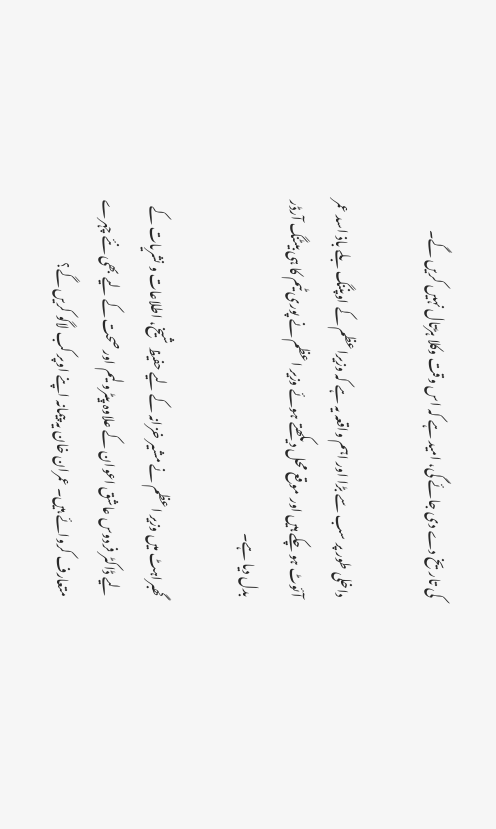کی تاریخ دے دی جائے گی، امید ہے کہ اس وقت وکلا ہڑتال نہیں کریں گے۔

داخلی طور پر سب سے بڑا اور اہم واقعہ یہ ہے کہ وزیراعظم کے اوپننگ بلے باذ اسد عمر آئوٹ ہو چکے ہیں اور موقع محل دیکھتے ہوئے وزیر اعظم نے پوری ٹیم کا ہی بیٹنگ آرڈر بدل دیا ہے۔

گھبراہٹ میں وزیر اعظم نے مشیر خزانہ کے لیے حفیظ شیخ، اطلاعات و نشریات کے لیے ڈاکٹر فردوس عاشق اعوان کے علاوہ پیٹرولیم اور صحت کے لیے بھی نئے چہرے متعارف کروائے ہیں۔ عمران خان یہ پیمانہ اپنے اوپر کب لاگو کریں گے؟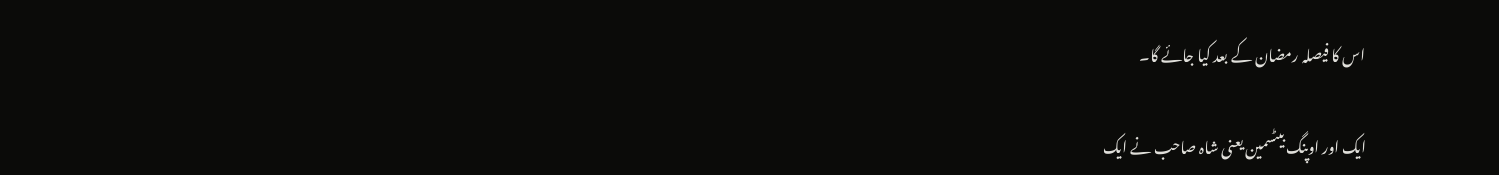اس کا فیصلہ رمضان کے بعد کیا جائے گا۔

ایک اور اوپنگ بیٹسمین یعنی شاہ صاحب نے ایک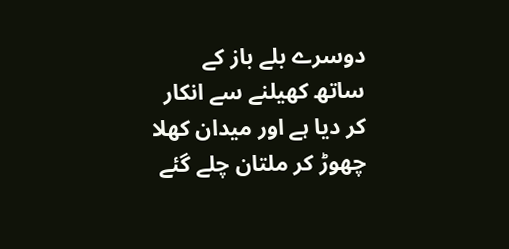دوسرے بلے باز کے ساتھ کھیلنے سے انکار کر دیا ہے اور میدان کھلا چھوڑ کر ملتان چلے گئے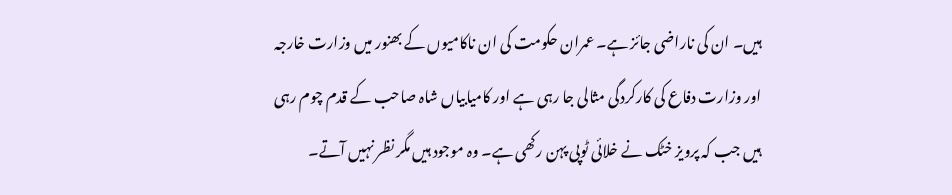ہیں۔ ان کی ناراضی جائز ہے۔ عمران حکومت کی ان ناکامیوں کے بھنور میں وزارت خارجہ اور وزارت دفاع کی کارکردگی مثالی جا رہی ہے اور کامیابیاں شاہ صاحب کے قدم چوم رہی ہیں جب کہ پرویز خٹک نے خلائی ٹوپی پہن رکھی ہے۔ وہ موجود ہیں مگر نظر نہیں آتے۔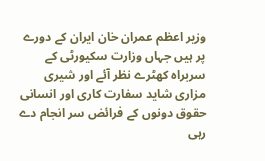وزیر اعظم عمران خان ایران کے دورے پر ہیں جہاں وزارت سکیورٹی کے سربراہ کھٹرے نظر آئے اور شیری مزاری شاید سفارت کاری اور انسانی حقوق دونوں کے فرائض سر انجام دے رہی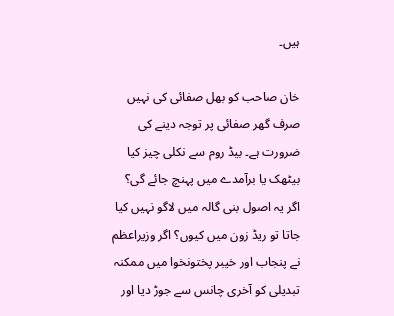ہیں۔

خان صاحب کو بھل صفائی کی نہیں صرف گھر صفائی پر توجہ دینے کی ضرورت ہے۔ بیڈ روم سے نکلی چیز کیا بیٹھک یا برآمدے میں پہنچ جائے گی؟ اگر یہ اصول بنی گالہ میں لاگو نہیں کیا جاتا تو ریڈ زون میں کیوں؟ اگر وزیراعظم نے پنجاب اور خیبر پختونخوا میں ممکنہ تبدیلی کو آخری چانس سے جوڑ دیا اور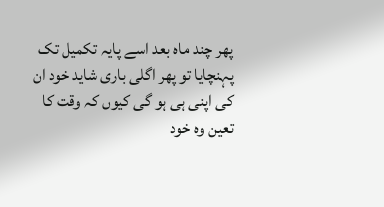پھر چند ماہ بعد اسے پایہ تکمیل تک پہنچایا تو پھر اگلی باری شاید خود ان کی اپنی ہی ہو گی کیوں کہ وقت کا تعین وہ خود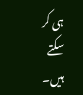ہی کر سکتے ہیں۔